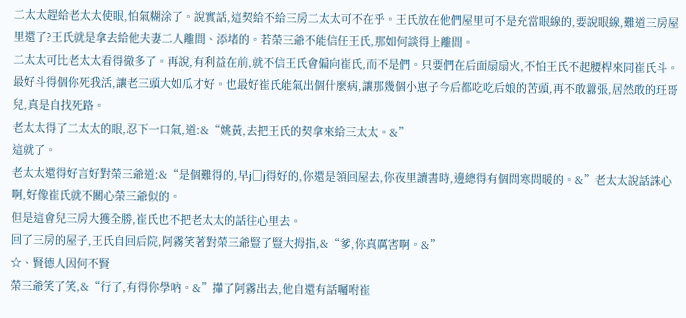二太太趕給老太太使眼,怕氣糊涂了。說實話,這契給不給三房二太太可不在乎。王氏放在他們屋里可不是充當眼線的,要說眼線,難道三房屋里還了?王氏就是拿去給他夫妻二人離間、添堵的。若榮三爺不能信任王氏,那如何談得上離間。
二太太可比老太太看得徹多了。再說,有利益在前,就不信王氏會偏向崔氏,而不是們。只要們在后面扇扇火,不怕王氏不起腰桿來同崔氏斗。
最好斗得個你死我活,讓老三頭大如瓜才好。也最好崔氏能氣出個什麼病,讓那幾個小崽子今后都吃吃后娘的苦頭,再不敢囂張,居然敢的玨哥兒,真是自找死路。
老太太得了二太太的眼,忍下一口氣,道:&“姚黃,去把王氏的契拿來給三太太。&”
這就了。
老太太還得好言好對榮三爺道:&“是個難得的,早j□j得好的,你還是領回屋去,你夜里讀書時,邊總得有個問寒問暖的。&”老太太說話誅心啊,好像崔氏就不關心榮三爺似的。
但是這會兒三房大獲全勝,崔氏也不把老太太的話往心里去。
回了三房的屋子,王氏自回后院,阿霧笑著對榮三爺豎了豎大拇指,&“爹,你真厲害啊。&”
☆、賢德人因何不賢
榮三爺笑了笑,&“行了,有得你學吶。&”攆了阿霧出去,他自還有話囑咐崔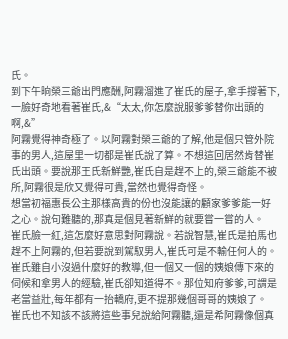氏。
到下午晌榮三爺出門應酬,阿霧溜進了崔氏的屋子,拿手撐著下,一臉好奇地看著崔氏,&“太太,你怎麼說服爹爹替你出頭的啊,&”
阿霧覺得神奇極了。以阿霧對榮三爺的了解,他是個只管外院事的男人,這屋里一切都是崔氏說了算。不想這回居然肯替崔氏出頭。要說那王氏新鮮艷,崔氏自是趕不上的,榮三爺能不被所,阿霧很是欣又覺得可貴,當然也覺得奇怪。
想當初福惠長公主那樣高貴的份也沒能讓的顧家爹爹能一好之心。說句難聽的,那真是個見著新鮮的就要嘗一嘗的人。
崔氏臉一紅,這怎麼好意思對阿霧說。若說智慧,崔氏是拍馬也趕不上阿霧的,但若要說到駕馭男人,崔氏可是不輸任何人的。
崔氏雖自小沒過什麼好的教導,但一個又一個的姨娘傳下來的伺候和拿男人的經驗,崔氏卻知道得不。那位知府爹爹,可謂是老當益壯,每年都有一抬轎府,更不提那幾個哥哥的姨娘了。
崔氏也不知該不該將這些事兒說給阿霧聽,還是希阿霧像個真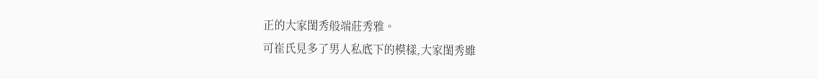正的大家閨秀般端莊秀雅。
可崔氏見多了男人私底下的模樣,大家閨秀雖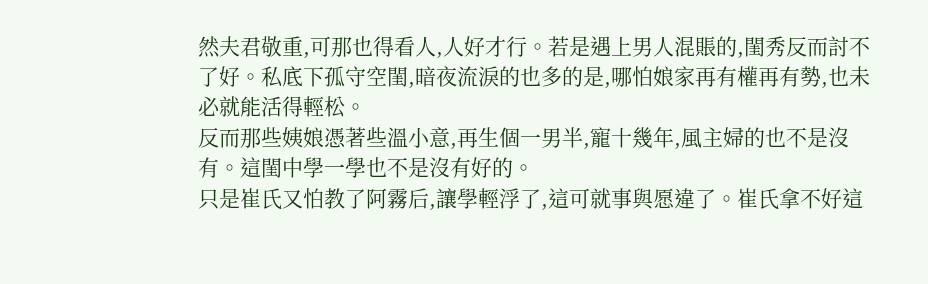然夫君敬重,可那也得看人,人好才行。若是遇上男人混賬的,閨秀反而討不了好。私底下孤守空閨,暗夜流淚的也多的是,哪怕娘家再有權再有勢,也未必就能活得輕松。
反而那些姨娘憑著些溫小意,再生個一男半,寵十幾年,風主婦的也不是沒有。這閨中學一學也不是沒有好的。
只是崔氏又怕教了阿霧后,讓學輕浮了,這可就事與愿違了。崔氏拿不好這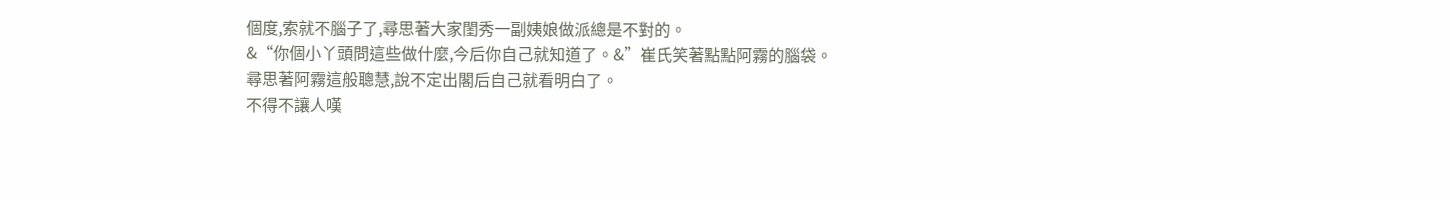個度,索就不腦子了,尋思著大家閨秀一副姨娘做派總是不對的。
&“你個小丫頭問這些做什麼,今后你自己就知道了。&”崔氏笑著點點阿霧的腦袋。尋思著阿霧這般聰慧,說不定出閣后自己就看明白了。
不得不讓人嘆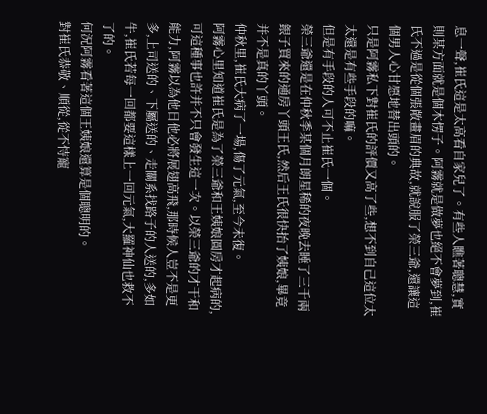息一聲,崔氏這是太高看自家兒了。有些人瞧著聰慧,實則某方面就是個木愣子。阿霧就是做夢也絕不會夢到,崔氏不過是從個張敞畫眉的典故,就說服了榮三爺,還讓這個男人心甘愿地替出頭的。
只是阿霧私下對崔氏的評價又高了些,想不到自己這位太太還是有些手段的嘛。
但是有手段的人可不止崔氏一個。
榮三爺還是在仲秋季某個月朗星稀的夜晚去睡了三千兩銀子買來的通房丫頭王氏,然后王氏很快抬了姨娘,畢竟并不是真的丫頭。
仲秋里,崔氏大病了一場,傷了元氣,至今未復。
阿霧心里知道崔氏是為了榮三爺和王姨娘圓房才起病的,可這種事也許并不只會發生這一次。以榮三爺的才干和能力,阿霧以為他日他必將展翅高飛,那時候人豈不是更多,上司送的、下屬送的、走關系找路子的人送的,多如牛,崔氏若每一回都要這樣上一回元氣,大羅神仙也救不了的。
何況阿霧看著這個王姨娘還算是個聰明的。
對崔氏恭敬、順從,從不恃寵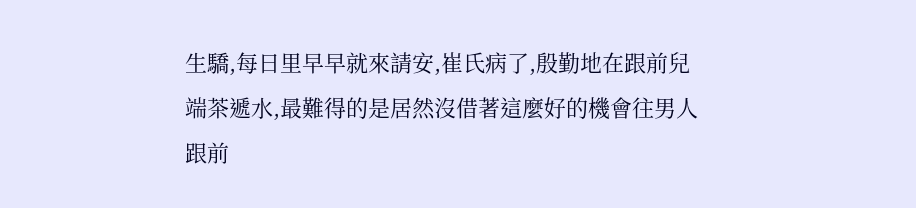生驕,每日里早早就來請安,崔氏病了,殷勤地在跟前兒端茶遞水,最難得的是居然沒借著這麼好的機會往男人跟前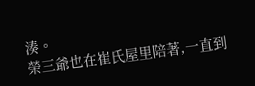湊。
榮三爺也在崔氏屋里陪著,一直到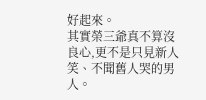好起來。
其實榮三爺真不算沒良心,更不是只見新人笑、不聞舊人哭的男人。